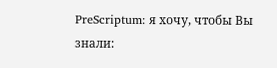PreScriptum: я хочу, чтобы Вы знали: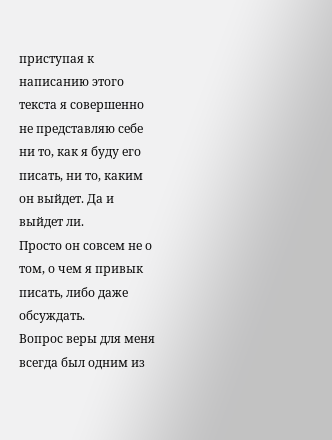приступая к написанию этого текста я совершенно не представляю себе ни то, как я буду его писать, ни то, каким он выйдет. Да и выйдет ли.
Просто он совсем не о том, о чем я привык писать, либо даже обсуждать.
Вопрос веры для меня всегда был одним из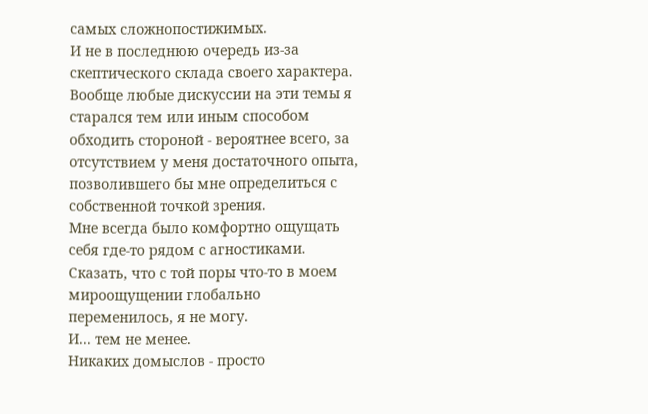самых сложнопостижимых.
И не в последнюю очередь из-за скептического склада своего характера.
Вообще любые дискуссии на эти темы я старался тем или иным способом обходить стороной - вероятнее всего, за отсутствием у меня достаточного опыта, позволившего бы мне определиться с собственной точкой зрения.
Мне всегда было комфортно ощущать себя где-то рядом с агностиками.
Сказать, что с той поры что-то в моем мироощущении глобально переменилось, я не могу.
И... тем не менее.
Никаких домыслов - просто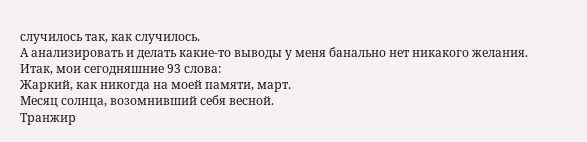случилось так, как случилось.
А анализировать и делать какие-то выводы у меня банально нет никакого желания.
Итак, мои сегодняшние 93 слова:
Жаркий, как никогда на моей памяти, март.
Месяц солнца, возомнивший себя весной.
Транжир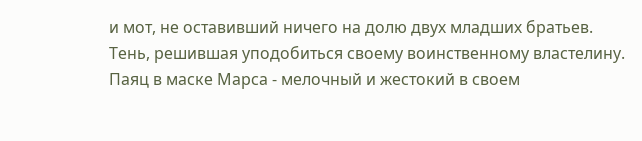и мот, не оставивший ничего на долю двух младших братьев.
Тень, решившая уподобиться своему воинственному властелину.
Паяц в маске Марса - мелочный и жестокий в своем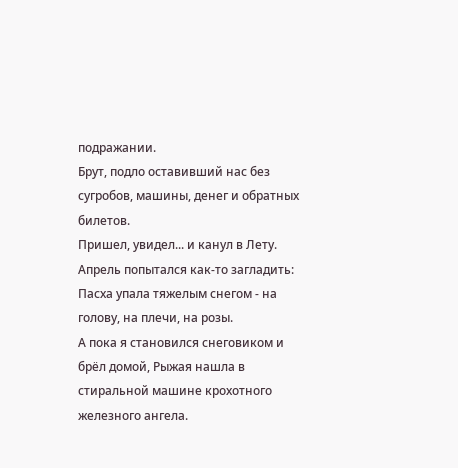подражании.
Брут, подло оставивший нас без сугробов, машины, денег и обратных билетов.
Пришел, увидел... и канул в Лету.
Апрель попытался как-то загладить: Пасха упала тяжелым снегом - на голову, на плечи, на розы.
А пока я становился снеговиком и брёл домой, Рыжая нашла в стиральной машине крохотного железного ангела.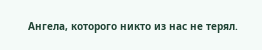Ангела, которого никто из нас не терял.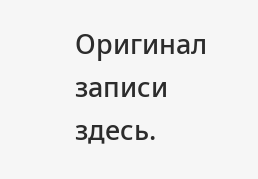Оригинал записи
здесь.